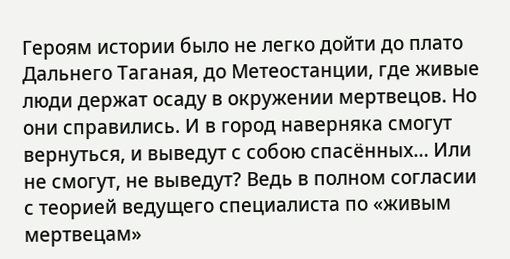Героям истории было не легко дойти до плато Дальнего Таганая, до Метеостанции, где живые люди держат осаду в окружении мертвецов. Но они справились. И в город наверняка смогут вернуться, и выведут с собою спасённых… Или не смогут, не выведут? Ведь в полном согласии с теорией ведущего специалиста по «живым мертвецам»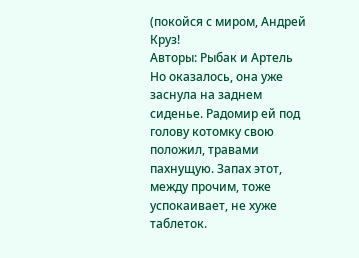(покойся с миром, Андрей Круз!
Авторы: Рыбак и Артель
Но оказалось, она уже заснула на заднем сиденье. Радомир ей под голову котомку свою положил, травами пахнущую. Запах этот, между прочим, тоже успокаивает, не хуже таблеток.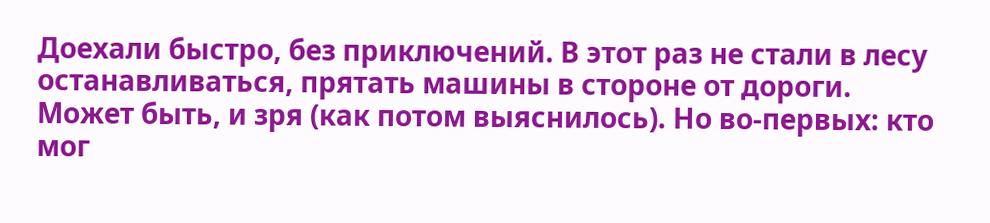Доехали быстро, без приключений. В этот раз не стали в лесу останавливаться, прятать машины в стороне от дороги. Может быть, и зря (как потом выяснилось). Но во-первых: кто мог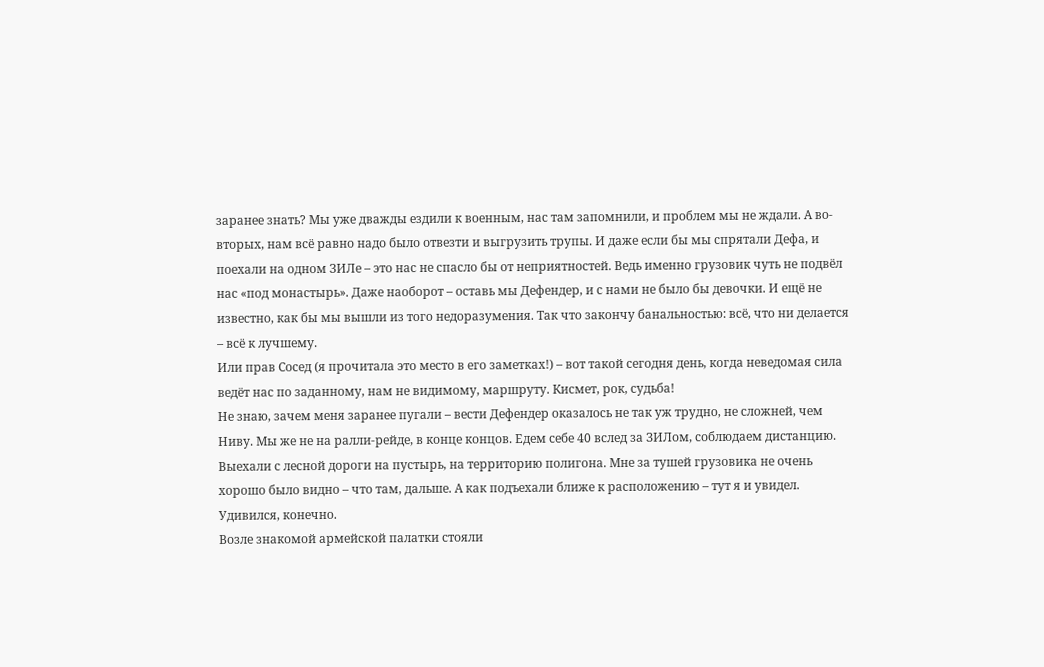заранее знать? Мы уже дважды ездили к военным, нас там запомнили, и проблем мы не ждали. А во-вторых, нам всё равно надо было отвезти и выгрузить трупы. И даже если бы мы спрятали Дефа, и поехали на одном ЗИЛе – это нас не спасло бы от неприятностей. Ведь именно грузовик чуть не подвёл нас «под монастырь». Даже наоборот – оставь мы Дефендер, и с нами не было бы девочки. И ещё не известно, как бы мы вышли из того недоразумения. Так что закончу банальностью: всё, что ни делается – всё к лучшему.
Или прав Сосед (я прочитала это место в его заметках!) – вот такой сегодня день, когда неведомая сила ведёт нас по заданному, нам не видимому, маршруту. Кисмет, рок, судьба!
Не знаю, зачем меня заранее пугали – вести Дефендер оказалось не так уж трудно, не сложней, чем Ниву. Мы же не на ралли-рейде, в конце концов. Едем себе 40 вслед за ЗИЛом, соблюдаем дистанцию.
Выехали с лесной дороги на пустырь, на территорию полигона. Мне за тушей грузовика не очень хорошо было видно – что там, дальше. А как подъехали ближе к расположению – тут я и увидел. Удивился, конечно.
Возле знакомой армейской палатки стояли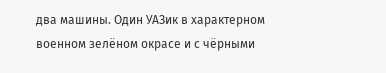два машины. Один УАЗик в характерном военном зелёном окрасе и с чёрными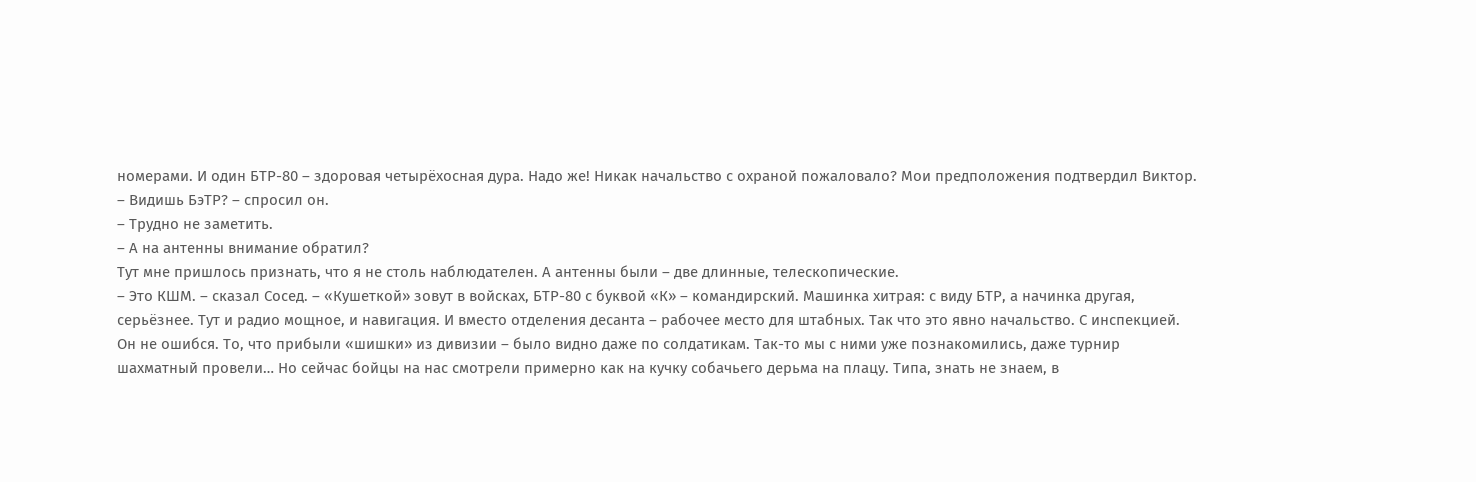номерами. И один БТР-80 – здоровая четырёхосная дура. Надо же! Никак начальство с охраной пожаловало? Мои предположения подтвердил Виктор.
– Видишь БэТР? – спросил он.
– Трудно не заметить.
– А на антенны внимание обратил?
Тут мне пришлось признать, что я не столь наблюдателен. А антенны были – две длинные, телескопические.
– Это КШМ. – сказал Сосед. – «Кушеткой» зовут в войсках, БТР-80 с буквой «К» – командирский. Машинка хитрая: с виду БТР, а начинка другая, серьёзнее. Тут и радио мощное, и навигация. И вместо отделения десанта – рабочее место для штабных. Так что это явно начальство. С инспекцией.
Он не ошибся. То, что прибыли «шишки» из дивизии – было видно даже по солдатикам. Так-то мы с ними уже познакомились, даже турнир шахматный провели… Но сейчас бойцы на нас смотрели примерно как на кучку собачьего дерьма на плацу. Типа, знать не знаем, в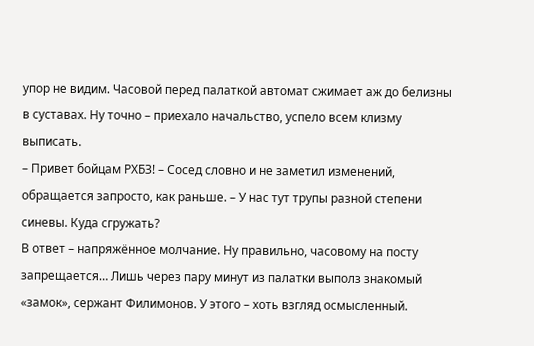упор не видим. Часовой перед палаткой автомат сжимает аж до белизны в суставах. Ну точно – приехало начальство, успело всем клизму выписать.
– Привет бойцам РХБЗ! – Сосед словно и не заметил изменений, обращается запросто, как раньше. – У нас тут трупы разной степени синевы. Куда сгружать?
В ответ – напряжённое молчание. Ну правильно, часовому на посту запрещается… Лишь через пару минут из палатки выполз знакомый «замок», сержант Филимонов. У этого – хоть взгляд осмысленный.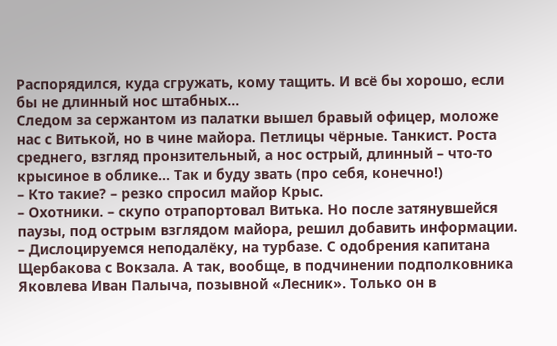Распорядился, куда сгружать, кому тащить. И всё бы хорошо, если бы не длинный нос штабных…
Следом за сержантом из палатки вышел бравый офицер, моложе нас с Витькой, но в чине майора. Петлицы чёрные. Танкист. Роста среднего, взгляд пронзительный, а нос острый, длинный – что-то крысиное в облике… Так и буду звать (про себя, конечно!)
– Кто такие? – резко спросил майор Крыс.
– Охотники. – скупо отрапортовал Витька. Но после затянувшейся паузы, под острым взглядом майора, решил добавить информации. – Дислоцируемся неподалёку, на турбазе. С одобрения капитана Щербакова с Вокзала. А так, вообще, в подчинении подполковника Яковлева Иван Палыча, позывной «Лесник». Только он в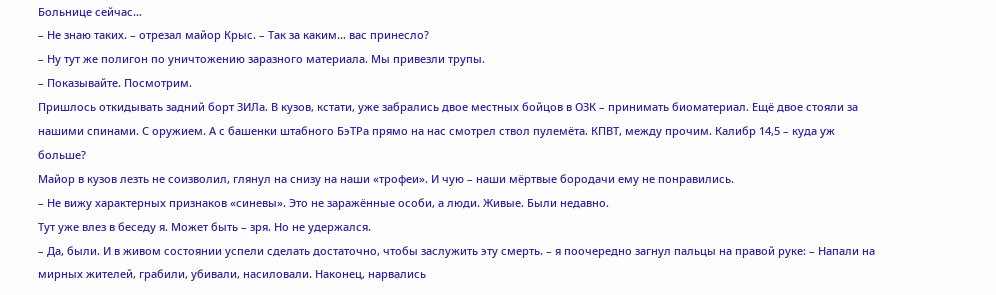Больнице сейчас…
– Не знаю таких. – отрезал майор Крыс. – Так за каким… вас принесло?
– Ну тут же полигон по уничтожению заразного материала. Мы привезли трупы.
– Показывайте. Посмотрим.
Пришлось откидывать задний борт ЗИЛа. В кузов, кстати, уже забрались двое местных бойцов в ОЗК – принимать биоматериал. Ещё двое стояли за нашими спинами. С оружием. А с башенки штабного БэТРа прямо на нас смотрел ствол пулемёта. КПВТ, между прочим. Калибр 14,5 – куда уж больше?
Майор в кузов лезть не соизволил, глянул на снизу на наши «трофеи». И чую – наши мёртвые бородачи ему не понравились.
– Не вижу характерных признаков «синевы». Это не заражённые особи, а люди. Живые. Были недавно.
Тут уже влез в беседу я. Может быть – зря. Но не удержался.
– Да, были. И в живом состоянии успели сделать достаточно, чтобы заслужить эту смерть. – я поочередно загнул пальцы на правой руке: – Напали на мирных жителей, грабили, убивали, насиловали. Наконец, нарвались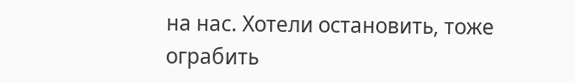на нас. Хотели остановить, тоже ограбить